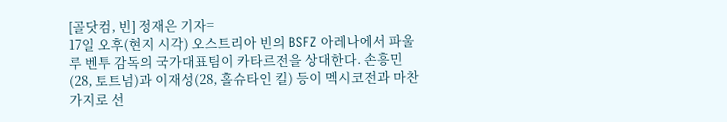[골닷컴, 빈] 정재은 기자=
17일 오후(현지 시각) 오스트리아 빈의 BSFZ 아레나에서 파울루 벤투 감독의 국가대표팀이 카타르전을 상대한다. 손흥민(28, 토트넘)과 이재성(28, 홀슈타인 킬) 등이 멕시코전과 마찬가지로 선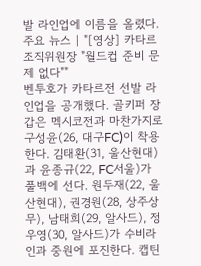발 라인업에 이름을 올렸다.
주요 뉴스 | "[영상] 카타르 조직위원장 "월드컵 준비 문제 없다""
벤투호가 카타르전 선발 라인업을 공개했다. 골키퍼 장갑은 멕시코전과 마찬가지로 구성윤(26, 대구FC)이 착용한다. 김태환(31, 울산현대)과 윤종규(22, FC서울)가 풀백에 선다. 원두재(22, 울산현대), 권경원(28, 상주상무), 남태희(29, 알사드), 정우영(30, 알사드)가 수비라인과 중원에 포진한다. 캡틴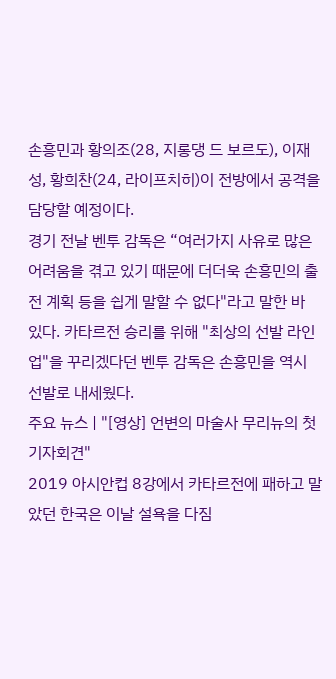손흥민과 황의조(28, 지롱댕 드 보르도), 이재성, 황희찬(24, 라이프치히)이 전방에서 공격을 담당할 예정이다.
경기 전날 벤투 감독은 “여러가지 사유로 많은 어려움을 겪고 있기 때문에 더더욱 손흥민의 출전 계획 등을 쉽게 말할 수 없다"라고 말한 바 있다. 카타르전 승리를 위해 "최상의 선발 라인업"을 꾸리겠다던 벤투 감독은 손흥민을 역시 선발로 내세웠다.
주요 뉴스 | "[영상] 언변의 마술사 무리뉴의 첫 기자회견"
2019 아시안컵 8강에서 카타르전에 패하고 말았던 한국은 이날 설욕을 다짐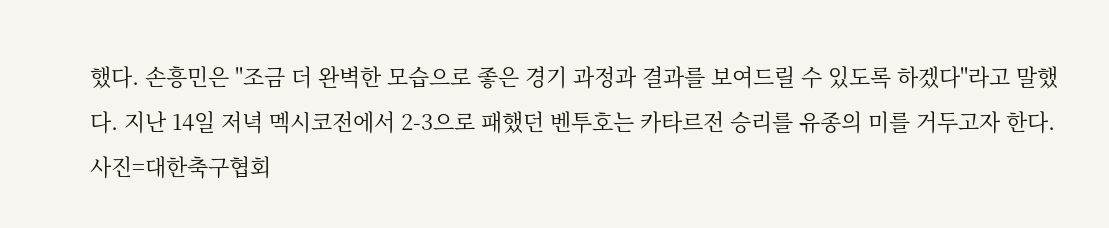했다. 손흥민은 "조금 더 완벽한 모습으로 좋은 경기 과정과 결과를 보여드릴 수 있도록 하겠다"라고 말했다. 지난 14일 저녁 멕시코전에서 2-3으로 패했던 벤투호는 카타르전 승리를 유종의 미를 거두고자 한다.
사진=대한축구협회